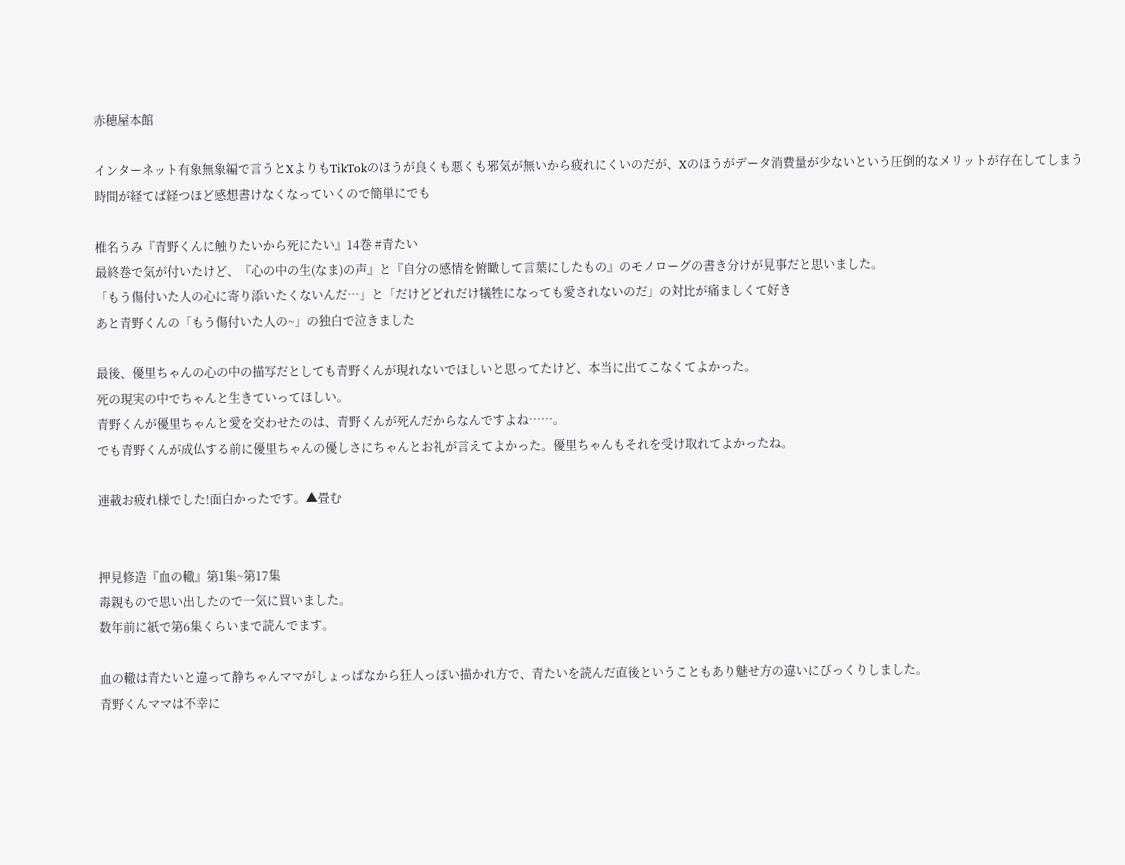赤穂屋本館

インターネット有象無象編で言うとXよりもTikTokのほうが良くも悪くも邪気が無いから疲れにくいのだが、Xのほうがデータ消費量が少ないという圧倒的なメリットが存在してしまう
時間が経てば経つほど感想書けなくなっていくので簡単にでも

椎名うみ『青野くんに触りたいから死にたい』14巻 #青たい
最終巻で気が付いたけど、『心の中の生(なま)の声』と『自分の感情を俯瞰して言葉にしたもの』のモノローグの書き分けが見事だと思いました。
「もう傷付いた人の心に寄り添いたくないんだ…」と「だけどどれだけ犠牲になっても愛されないのだ」の対比が痛ましくて好き
あと青野くんの「もう傷付いた人の~」の独白で泣きました

最後、優里ちゃんの心の中の描写だとしても青野くんが現れないでほしいと思ってたけど、本当に出てこなくてよかった。
死の現実の中でちゃんと生きていってほしい。
青野くんが優里ちゃんと愛を交わせたのは、青野くんが死んだからなんですよね……。
でも青野くんが成仏する前に優里ちゃんの優しさにちゃんとお礼が言えてよかった。優里ちゃんもそれを受け取れてよかったね。

連載お疲れ様でした!面白かったです。▲畳む


押見修造『血の轍』第1集~第17集
毒親もので思い出したので一気に買いました。
数年前に紙で第6集くらいまで読んでます。

血の轍は青たいと違って静ちゃんママがしょっぱなから狂人っぽい描かれ方で、青たいを読んだ直後ということもあり魅せ方の違いにびっくりしました。
青野くんママは不幸に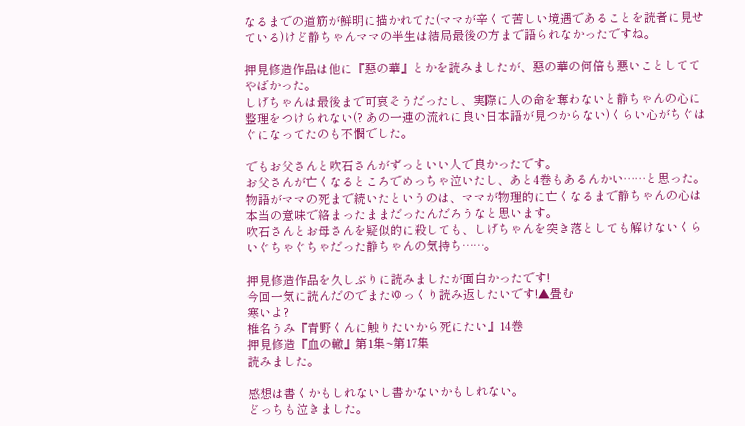なるまでの道筋が鮮明に描かれてた(ママが辛くて苦しい境遇であることを読者に見せている)けど静ちゃんママの半生は結局最後の方まで語られなかったですね。

押見修造作品は他に『惡の華』とかを読みましたが、惡の華の何倍も悪いことしててやばかった。
しげちゃんは最後まで可哀そうだったし、実際に人の命を奪わないと静ちゃんの心に整理をつけられない(? あの一連の流れに良い日本語が見つからない)くらい心がちぐはぐになってたのも不憫でした。

でもお父さんと吹石さんがずっといい人で良かったです。
お父さんが亡くなるところでめっちゃ泣いたし、あと4巻もあるんかい……と思った。
物語がママの死まで続いたというのは、ママが物理的に亡くなるまで静ちゃんの心は本当の意味で絡まったままだったんだろうなと思います。
吹石さんとお母さんを疑似的に殺しても、しげちゃんを突き落としても解けないくらいぐちゃぐちゃだった静ちゃんの気持ち……。

押見修造作品を久しぶりに読みましたが面白かったです!
今回一気に読んだのでまたゆっくり読み返したいです!▲畳む
寒いよ?
椎名うみ『青野くんに触りたいから死にたい』14巻
押見修造『血の轍』第1集~第17集
読みました。

感想は書くかもしれないし書かないかもしれない。
どっちも泣きました。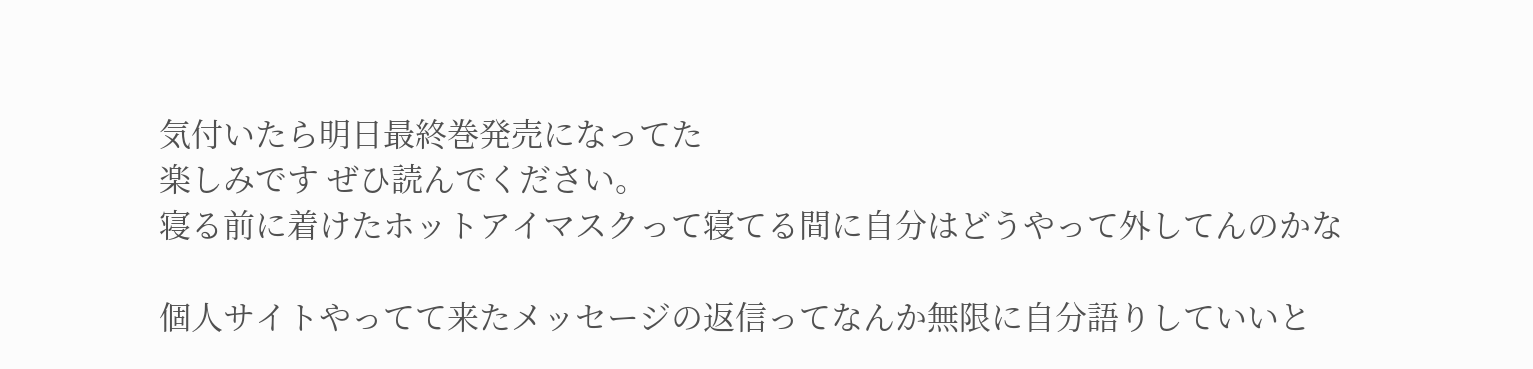気付いたら明日最終巻発売になってた
楽しみです ぜひ読んでください。
寝る前に着けたホットアイマスクって寝てる間に自分はどうやって外してんのかな

個人サイトやってて来たメッセージの返信ってなんか無限に自分語りしていいと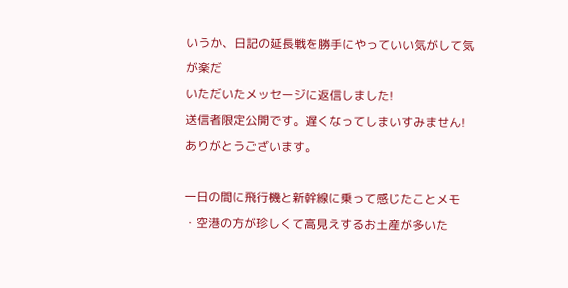いうか、日記の延長戦を勝手にやっていい気がして気が楽だ
いただいたメッセージに返信しました!
送信者限定公開です。遅くなってしまいすみません!ありがとうございます。

一日の間に飛行機と新幹線に乗って感じたことメモ
・空港の方が珍しくて高見えするお土産が多いた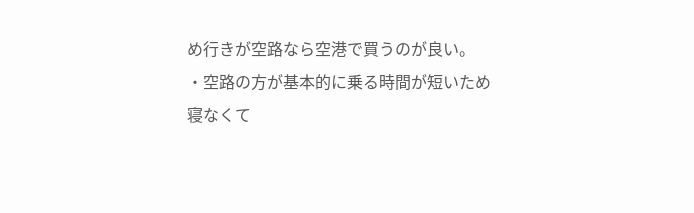め行きが空路なら空港で買うのが良い。
・空路の方が基本的に乗る時間が短いため寝なくて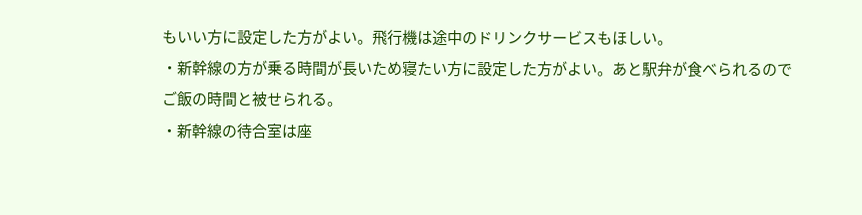もいい方に設定した方がよい。飛行機は途中のドリンクサービスもほしい。
・新幹線の方が乗る時間が長いため寝たい方に設定した方がよい。あと駅弁が食べられるのでご飯の時間と被せられる。
・新幹線の待合室は座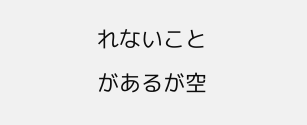れないことがあるが空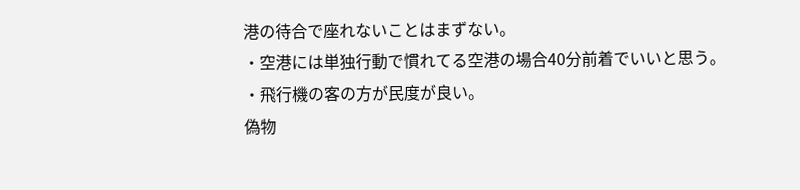港の待合で座れないことはまずない。
・空港には単独行動で慣れてる空港の場合40分前着でいいと思う。
・飛行機の客の方が民度が良い。
偽物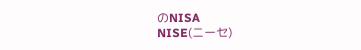のNISA
NISE(ニーセ)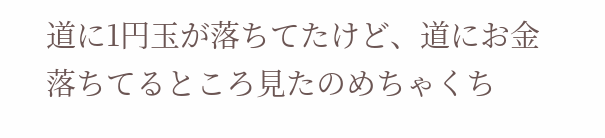道に1円玉が落ちてたけど、道にお金落ちてるところ見たのめちゃくち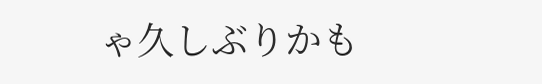ゃ久しぶりかも